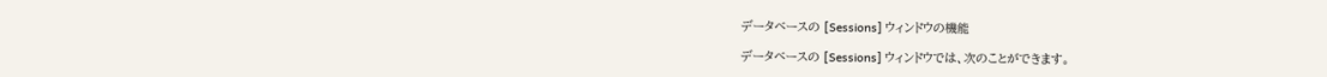データベースの [Sessions] ウィンドウの機能

データベースの [Sessions] ウィンドウでは、次のことができます。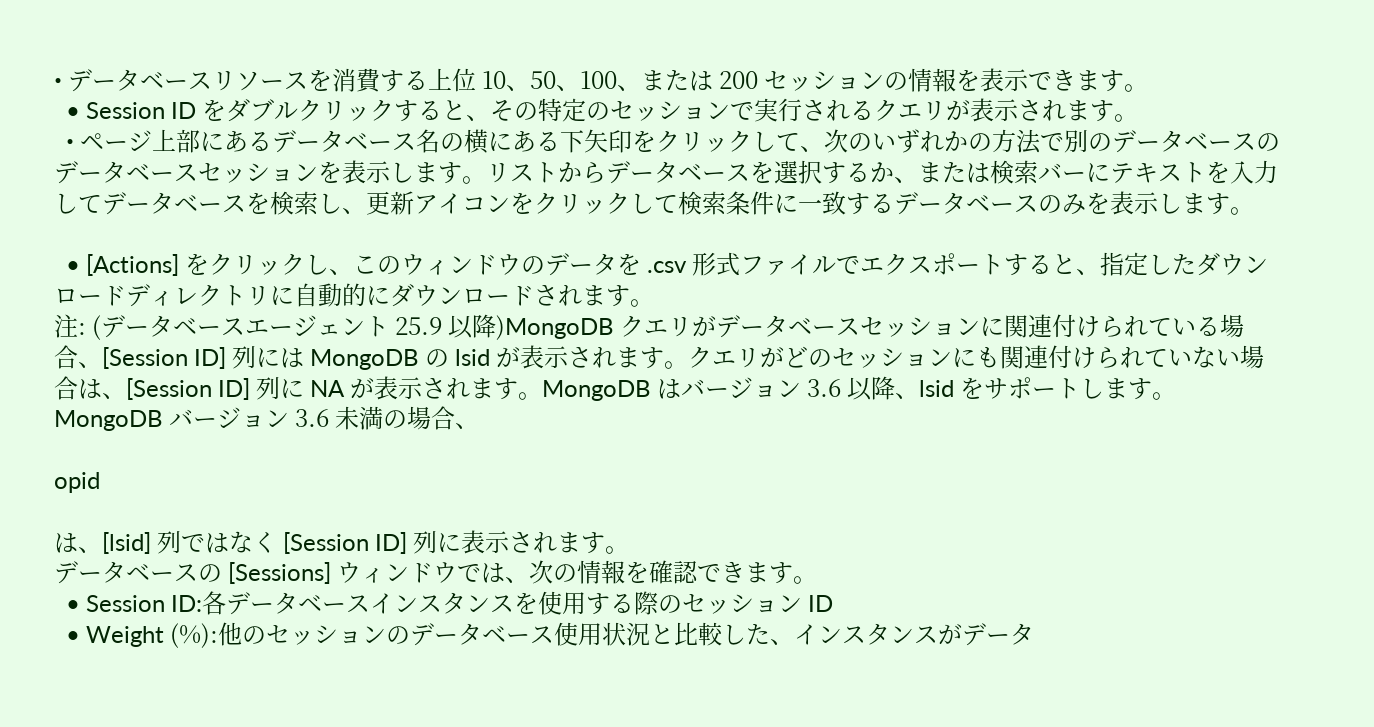• データベースリソースを消費する上位 10、50、100、または 200 セッションの情報を表示できます。
  • Session ID をダブルクリックすると、その特定のセッションで実行されるクエリが表示されます。
  • ページ上部にあるデータベース名の横にある下矢印をクリックして、次のいずれかの方法で別のデータベースのデータベースセッションを表示します。リストからデータベースを選択するか、または検索バーにテキストを入力してデータベースを検索し、更新アイコンをクリックして検索条件に一致するデータベースのみを表示します。

  • [Actions] をクリックし、このウィンドウのデータを .csv 形式ファイルでエクスポートすると、指定したダウンロードディレクトリに自動的にダウンロードされます。
注: (データベースエージェント 25.9 以降)MongoDB クエリがデータベースセッションに関連付けられている場合、[Session ID] 列には MongoDB の lsid が表示されます。クエリがどのセッションにも関連付けられていない場合は、[Session ID] 列に NA が表示されます。MongoDB はバージョン 3.6 以降、lsid をサポートします。MongoDB バージョン 3.6 未満の場合、

opid

は、[lsid] 列ではなく [Session ID] 列に表示されます。
データベースの [Sessions] ウィンドウでは、次の情報を確認できます。
  • Session ID:各データベースインスタンスを使用する際のセッション ID
  • Weight (%):他のセッションのデータベース使用状況と比較した、インスタンスがデータ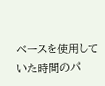ベースを使用していた時間のパ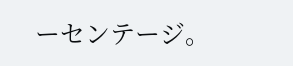ーセンテージ。